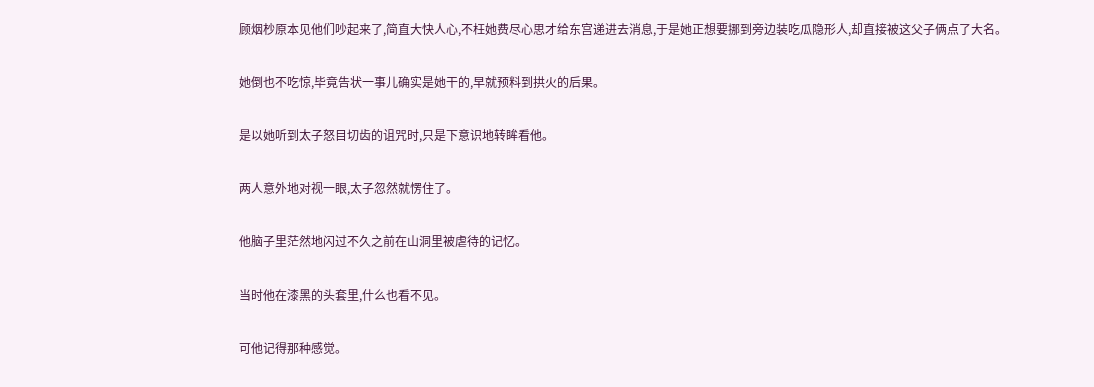顾烟杪原本见他们吵起来了,简直大快人心,不枉她费尽心思才给东宫递进去消息,于是她正想要挪到旁边装吃瓜隐形人,却直接被这父子俩点了大名。

她倒也不吃惊,毕竟告状一事儿确实是她干的,早就预料到拱火的后果。

是以她听到太子怒目切齿的诅咒时,只是下意识地转眸看他。

两人意外地对视一眼,太子忽然就愣住了。

他脑子里茫然地闪过不久之前在山洞里被虐待的记忆。

当时他在漆黑的头套里,什么也看不见。

可他记得那种感觉。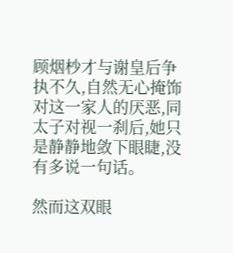顾烟杪才与谢皇后争执不久,自然无心掩饰对这一家人的厌恶,同太子对视一刹后,她只是静静地敛下眼睫,没有多说一句话。

然而这双眼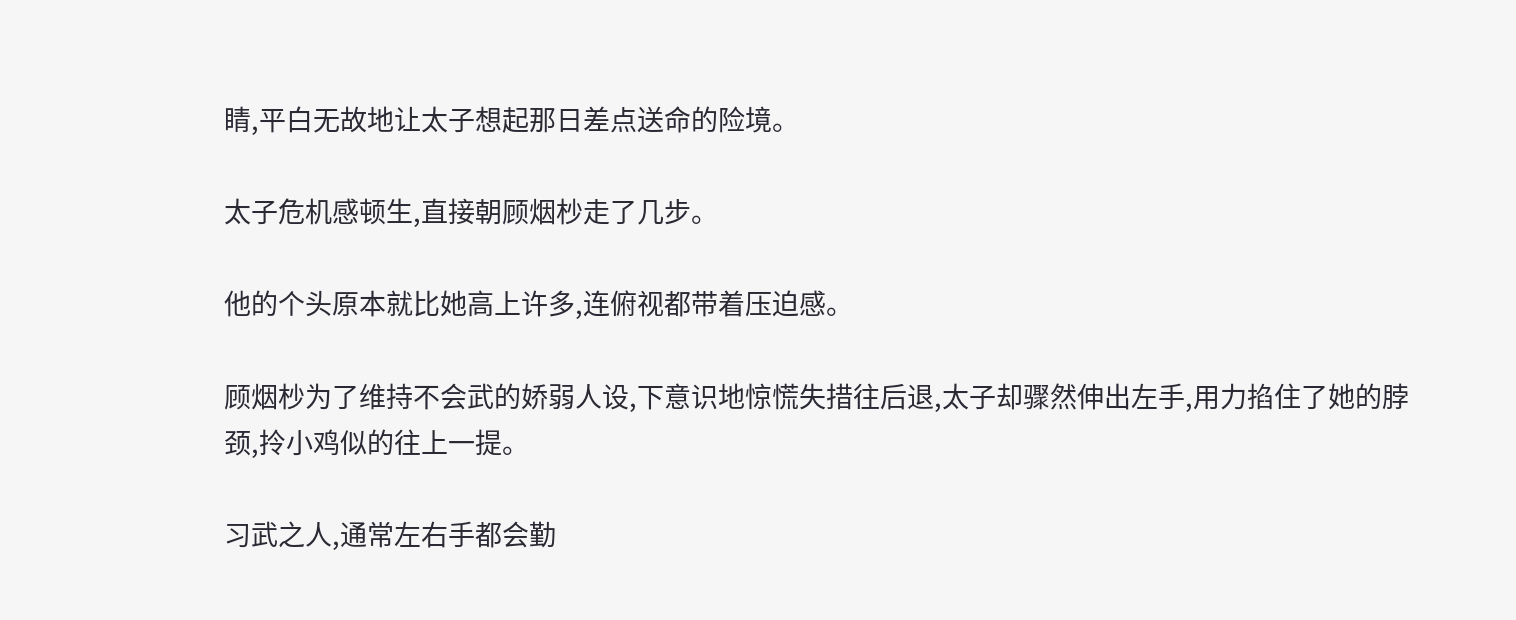睛,平白无故地让太子想起那日差点送命的险境。

太子危机感顿生,直接朝顾烟杪走了几步。

他的个头原本就比她高上许多,连俯视都带着压迫感。

顾烟杪为了维持不会武的娇弱人设,下意识地惊慌失措往后退,太子却骤然伸出左手,用力掐住了她的脖颈,拎小鸡似的往上一提。

习武之人,通常左右手都会勤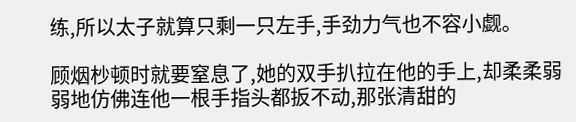练,所以太子就算只剩一只左手,手劲力气也不容小觑。

顾烟杪顿时就要窒息了,她的双手扒拉在他的手上,却柔柔弱弱地仿佛连他一根手指头都扳不动,那张清甜的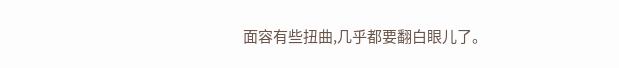面容有些扭曲,几乎都要翻白眼儿了。